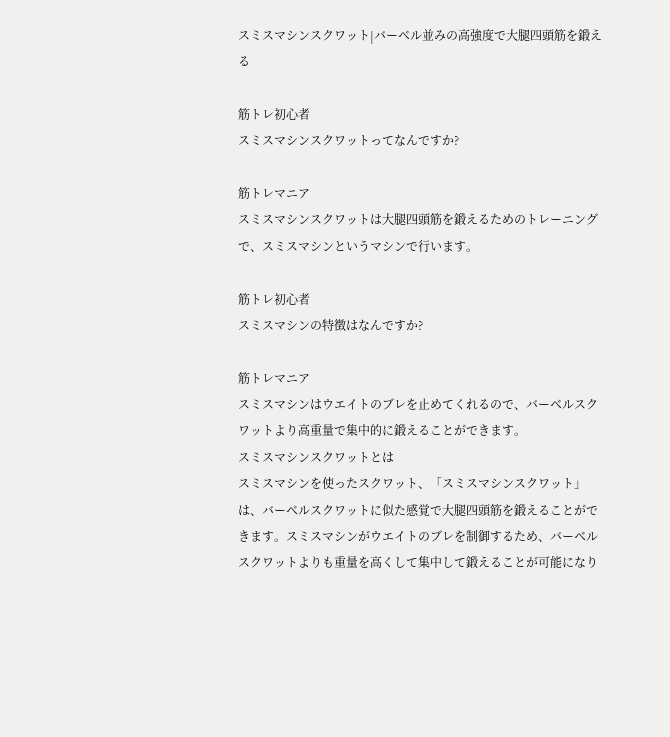スミスマシンスクワット|バーベル並みの高強度で大腿四頭筋を鍛える

筋トレ初心者
スミスマシンスクワットってなんですか?

筋トレマニア
スミスマシンスクワットは大腿四頭筋を鍛えるためのトレーニングで、スミスマシンというマシンで行います。

筋トレ初心者
スミスマシンの特徴はなんですか?

筋トレマニア
スミスマシンはウエイトのブレを止めてくれるので、バーベルスクワットより高重量で集中的に鍛えることができます。
スミスマシンスクワットとは
スミスマシンを使ったスクワット、「スミスマシンスクワット」は、バーベルスクワットに似た感覚で大腿四頭筋を鍛えることができます。スミスマシンがウエイトのブレを制御するため、バーベルスクワットよりも重量を高くして集中して鍛えることが可能になり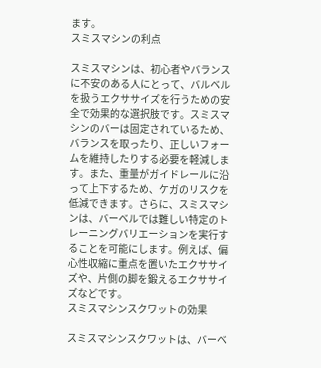ます。
スミスマシンの利点

スミスマシンは、初心者やバランスに不安のある人にとって、バルベルを扱うエクササイズを行うための安全で効果的な選択肢です。スミスマシンのバーは固定されているため、バランスを取ったり、正しいフォームを維持したりする必要を軽減します。また、重量がガイドレールに沿って上下するため、ケガのリスクを低減できます。さらに、スミスマシンは、バーベルでは難しい特定のトレーニングバリエーションを実行することを可能にします。例えば、偏心性収縮に重点を置いたエクササイズや、片側の脚を鍛えるエクササイズなどです。
スミスマシンスクワットの効果

スミスマシンスクワットは、バーベ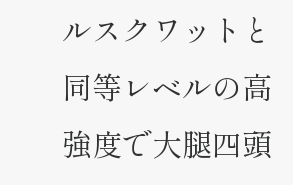ルスクワットと同等レベルの高強度で大腿四頭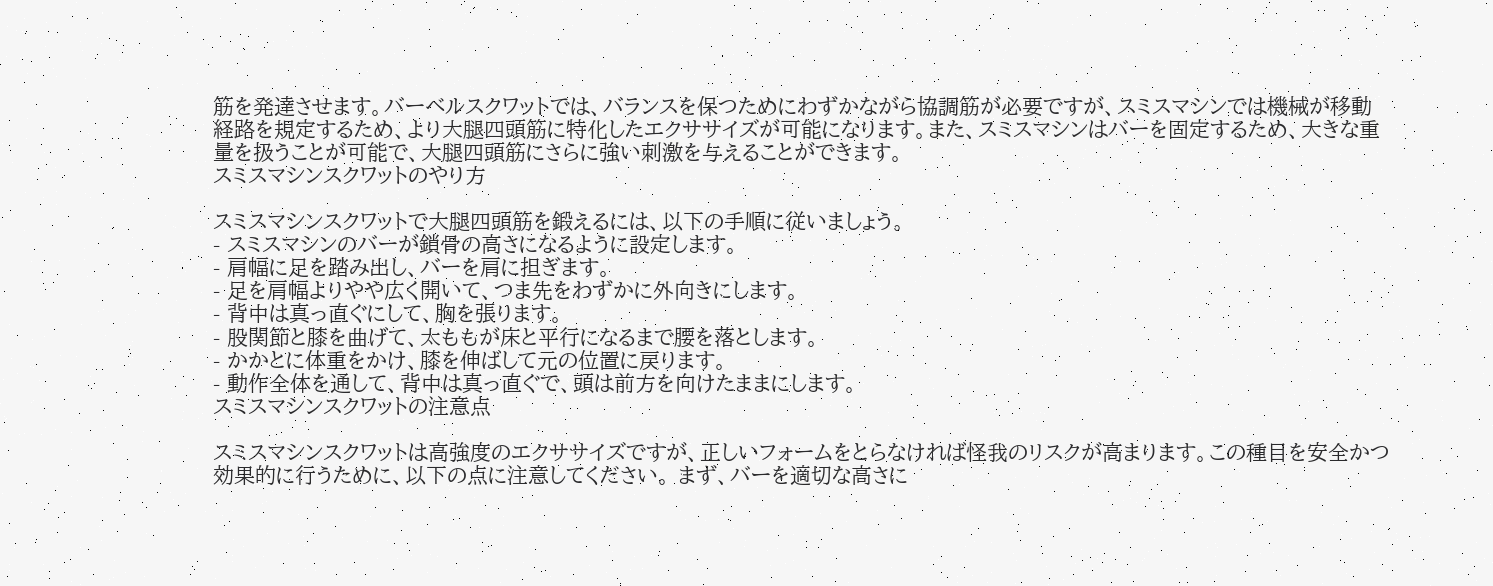筋を発達させます。バーベルスクワットでは、バランスを保つためにわずかながら協調筋が必要ですが、スミスマシンでは機械が移動経路を規定するため、より大腿四頭筋に特化したエクササイズが可能になります。また、スミスマシンはバーを固定するため、大きな重量を扱うことが可能で、大腿四頭筋にさらに強い刺激を与えることができます。
スミスマシンスクワットのやり方

スミスマシンスクワットで大腿四頭筋を鍛えるには、以下の手順に従いましょう。
- スミスマシンのバーが鎖骨の高さになるように設定します。
- 肩幅に足を踏み出し、バーを肩に担ぎます。
- 足を肩幅よりやや広く開いて、つま先をわずかに外向きにします。
- 背中は真っ直ぐにして、胸を張ります。
- 股関節と膝を曲げて、太ももが床と平行になるまで腰を落とします。
- かかとに体重をかけ、膝を伸ばして元の位置に戻ります。
- 動作全体を通して、背中は真っ直ぐで、頭は前方を向けたままにします。
スミスマシンスクワットの注意点

スミスマシンスクワットは高強度のエクササイズですが、正しいフォームをとらなければ怪我のリスクが高まります。この種目を安全かつ効果的に行うために、以下の点に注意してください。 まず、バーを適切な高さに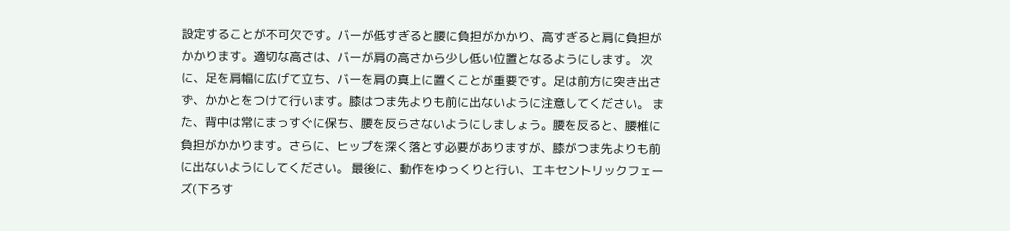設定することが不可欠です。バーが低すぎると腰に負担がかかり、高すぎると肩に負担がかかります。適切な高さは、バーが肩の高さから少し低い位置となるようにします。 次に、足を肩幅に広げて立ち、バーを肩の真上に置くことが重要です。足は前方に突き出さず、かかとをつけて行います。膝はつま先よりも前に出ないように注意してください。 また、背中は常にまっすぐに保ち、腰を反らさないようにしましょう。腰を反ると、腰椎に負担がかかります。さらに、ヒップを深く落とす必要がありますが、膝がつま先よりも前に出ないようにしてください。 最後に、動作をゆっくりと行い、エキセントリックフェーズ(下ろす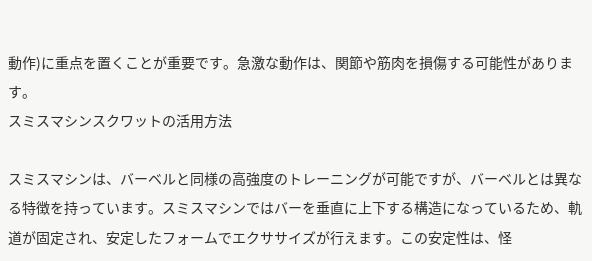動作)に重点を置くことが重要です。急激な動作は、関節や筋肉を損傷する可能性があります。
スミスマシンスクワットの活用方法

スミスマシンは、バーベルと同様の高強度のトレーニングが可能ですが、バーベルとは異なる特徴を持っています。スミスマシンではバーを垂直に上下する構造になっているため、軌道が固定され、安定したフォームでエクササイズが行えます。この安定性は、怪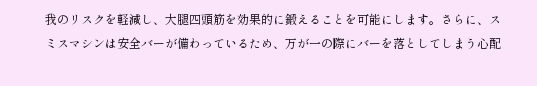我のリスクを軽減し、大腿四頭筋を効果的に鍛えることを可能にします。さらに、スミスマシンは安全バーが備わっているため、万が一の際にバーを落としてしまう心配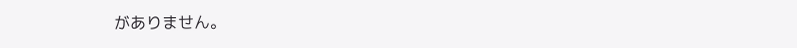がありません。